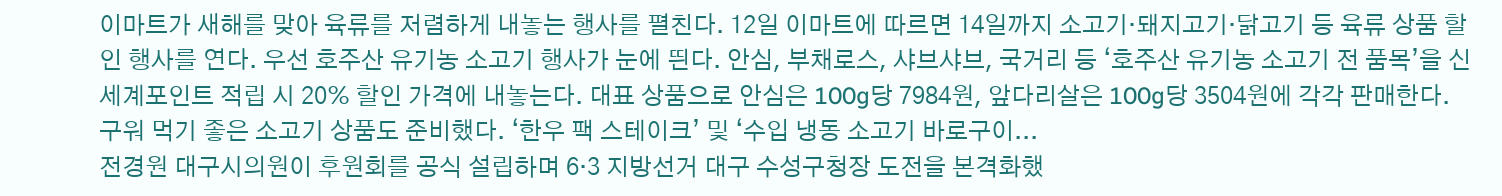이마트가 새해를 맞아 육류를 저렴하게 내놓는 행사를 펼친다. 12일 이마트에 따르면 14일까지 소고기·돼지고기·닭고기 등 육류 상품 할인 행사를 연다. 우선 호주산 유기농 소고기 행사가 눈에 띈다. 안심, 부채로스, 샤브샤브, 국거리 등 ‘호주산 유기농 소고기 전 품목’을 신세계포인트 적립 시 20% 할인 가격에 내놓는다. 대표 상품으로 안심은 100g당 7984원, 앞다리살은 100g당 3504원에 각각 판매한다. 구워 먹기 좋은 소고기 상품도 준비했다. ‘한우 팩 스테이크’ 및 ‘수입 냉동 소고기 바로구이...
전경원 대구시의원이 후원회를 공식 설립하며 6·3 지방선거 대구 수성구청장 도전을 본격화했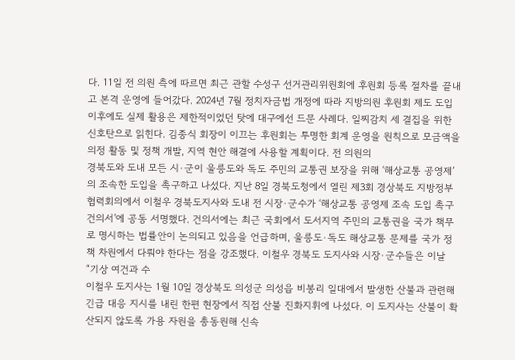다. 11일 전 의원 측에 따르면 최근 관할 수성구 선거관리위원회에 후원회 등록 절차를 끝내고 본격 운영에 들어갔다. 2024년 7월 정치자금법 개정에 따라 지방의원 후원회 제도 도입 이후에도 실제 활용은 제한적이었던 탓에 대구에선 드문 사례다. 일찌감치 세 결집을 위한 신호탄으로 읽힌다. 김종식 회장이 이끄는 후원회는 투명한 회계 운영을 원칙으로 모금액을 의정 활동 및 정책 개발, 지역 현안 해결에 사용할 계획이다. 전 의원의
경북도와 도내 모든 시·군이 울릉도와 독도 주민의 교통권 보장을 위해 ‘해상교통 공영제’의 조속한 도입을 촉구하고 나섰다. 지난 8일 경북도청에서 열린 제3회 경상북도 지방정부 협력회의에서 이철우 경북도지사와 도내 전 시장·군수가 ‘해상교통 공영제 조속 도입 촉구 건의서’에 공동 서명했다. 건의서에는 최근 국회에서 도서지역 주민의 교통권을 국가 책무로 명시하는 법률안이 논의되고 있음을 언급하며, 울릉도·독도 해상교통 문제를 국가 정책 차원에서 다뤄야 한다는 점을 강조했다. 이철우 경북도 도지사와 시장·군수들은 이날 “기상 여건과 수
이철우 도지사는 1월 10일 경상북도 의성군 의성읍 비봉리 일대에서 발생한 산불과 관련해 긴급 대응 지시를 내린 한편 현장에서 직접 산불 진화지휘에 나섰다. 이 도지사는 산불이 확산되지 않도록 가용 자원을 총동원해 신속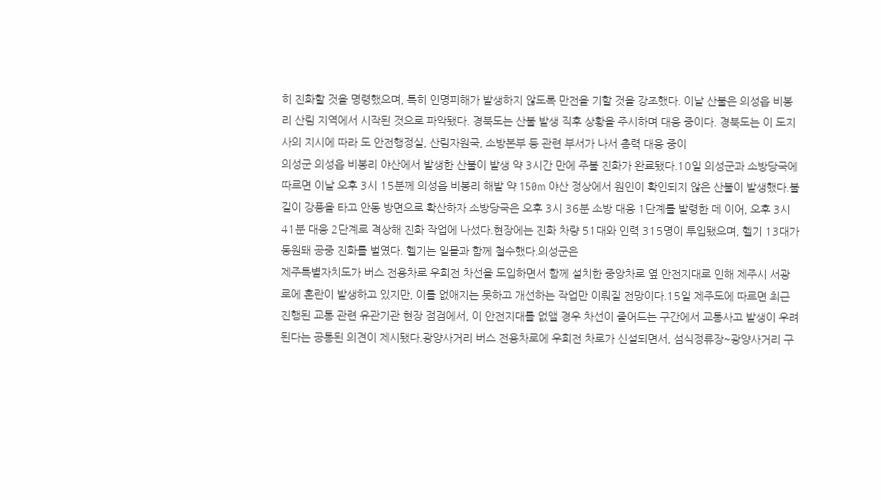히 진화할 것을 명령했으며, 특히 인명피해가 발생하지 않도록 만전을 기할 것을 강조했다. 이날 산불은 의성읍 비봉리 산림 지역에서 시작된 것으로 파악됐다. 경북도는 산불 발생 직후 상황을 주시하며 대응 중이다. 경북도는 이 도지사의 지시에 따라 도 안전행정실, 산림자원국, 소방본부 등 관련 부서가 나서 총력 대응 중이
의성군 의성읍 비봉리 야산에서 발생한 산불이 발생 약 3시간 만에 주불 진화가 완료됐다.10일 의성군과 소방당국에 따르면 이날 오후 3시 15분께 의성읍 비봉리 해발 약 150m 야산 정상에서 원인이 확인되지 않은 산불이 발생했다.불길이 강풍을 타고 안동 방면으로 확산하자 소방당국은 오후 3시 36분 소방 대응 1단계를 발령한 데 이어, 오후 3시 41분 대응 2단계로 격상해 진화 작업에 나섰다.현장에는 진화 차량 51대와 인력 315명이 투입됐으며, 헬기 13대가 동원돼 공중 진화를 벌였다. 헬기는 일몰과 함께 철수했다.의성군은
제주특별자치도가 버스 전용차로 우회전 차선을 도입하면서 함께 설치한 중앙차로 옆 안전지대로 인해 제주시 서광로에 혼란이 발생하고 있지만, 이를 없애지는 못하고 개선하는 작업만 이뤄질 전망이다.15일 제주도에 따르면 최근 진행된 교통 관련 유관기관 현장 점검에서, 이 안전지대를 없앨 경우 차선이 줄어드는 구간에서 교통사고 발생이 우려된다는 공통된 의견이 제시됐다.광양사거리 버스 전용차로에 우회전 차로가 신설되면서, 섬식정류장~광양사거리 구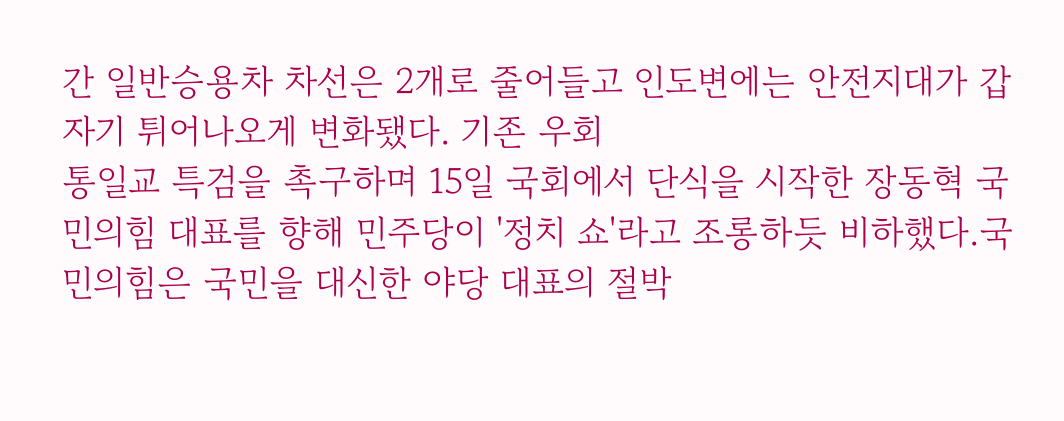간 일반승용차 차선은 2개로 줄어들고 인도변에는 안전지대가 갑자기 튀어나오게 변화됐다. 기존 우회
통일교 특검을 촉구하며 15일 국회에서 단식을 시작한 장동혁 국민의힘 대표를 향해 민주당이 '정치 쇼'라고 조롱하듯 비하했다.국민의힘은 국민을 대신한 야당 대표의 절박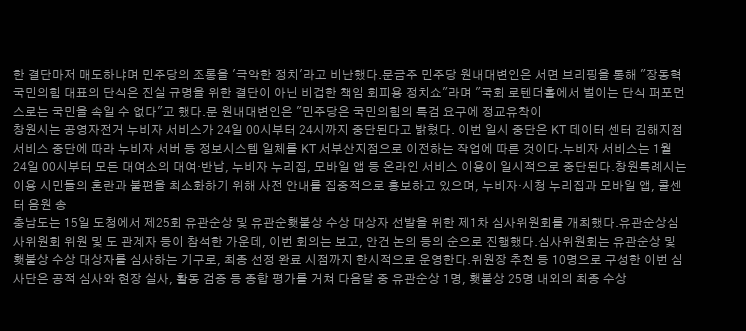한 결단마저 매도하냐며 민주당의 조롱을 '극악한 정치'라고 비난했다.문금주 민주당 원내대변인은 서면 브리핑을 통해 "장동혁 국민의힘 대표의 단식은 진실 규명을 위한 결단이 아닌 비겁한 책임 회피용 정치쇼"라며 "국회 로텐더홀에서 벌이는 단식 퍼포먼스로는 국민을 속일 수 없다"고 했다.문 원내대변인은 "민주당은 국민의힘의 특검 요구에 정교유착이
창원시는 공영자전거 누비자 서비스가 24일 00시부터 24시까지 중단된다고 밝혔다. 이번 일시 중단은 KT 데이터 센터 김해지점 서비스 중단에 따라 누비자 서버 등 정보시스템 일체를 KT 서부산지점으로 이전하는 작업에 따른 것이다.누비자 서비스는 1월 24일 00시부터 모든 대여소의 대여·반납, 누비자 누리집, 모바일 앱 등 온라인 서비스 이용이 일시적으로 중단된다.창원특례시는 이용 시민들의 혼란과 불편을 최소화하기 위해 사전 안내를 집중적으로 홍보하고 있으며, 누비자·시청 누리집과 모바일 앱, 콜센터 음원 송
충남도는 15일 도청에서 제25회 유관순상 및 유관순횃불상 수상 대상자 선발을 위한 제1차 심사위원회를 개최했다.유관순상심사위원회 위원 및 도 관계자 등이 참석한 가운데, 이번 회의는 보고, 안건 논의 등의 순으로 진행했다.심사위원회는 유관순상 및 횃불상 수상 대상자를 심사하는 기구로, 최종 선정 완료 시점까지 한시적으로 운영한다.위원장 추천 등 10명으로 구성한 이번 심사단은 공적 심사와 현장 실사, 활동 검증 등 종합 평가를 거쳐 다음달 중 유관순상 1명, 횃불상 25명 내외의 최종 수상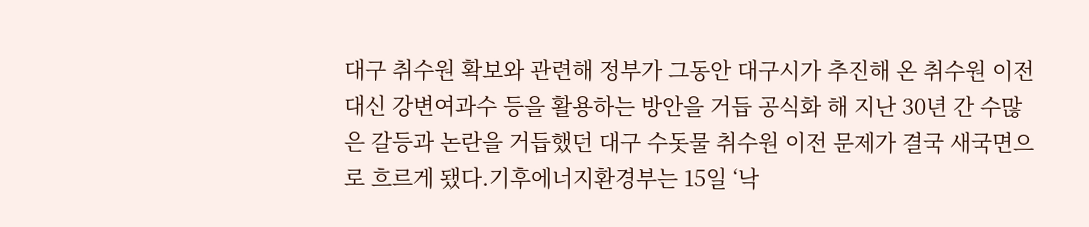대구 취수원 확보와 관련해 정부가 그동안 대구시가 추진해 온 취수원 이전 대신 강변여과수 등을 활용하는 방안을 거듭 공식화 해 지난 30년 간 수많은 갈등과 논란을 거듭했던 대구 수돗물 취수원 이전 문제가 결국 새국면으로 흐르게 됐다.기후에너지환경부는 15일 ‘낙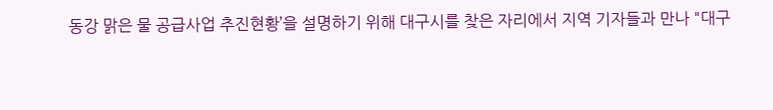동강 맑은 물 공급사업 추진현황’을 설명하기 위해 대구시를 찾은 자리에서 지역 기자들과 만나 "대구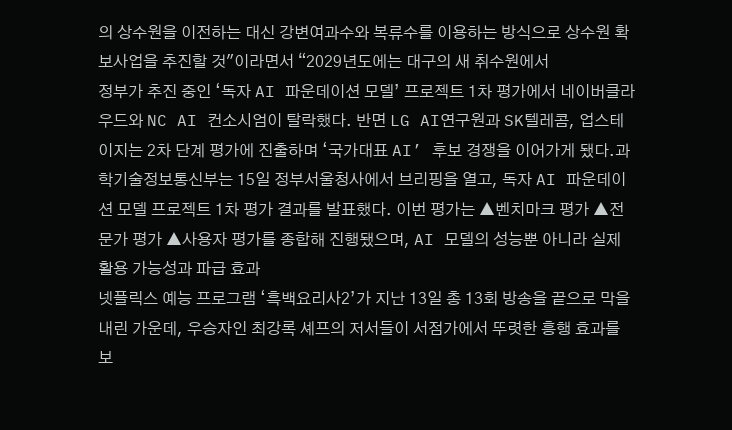의 상수원을 이전하는 대신 강변여과수와 복류수를 이용하는 방식으로 상수원 확보사업을 추진할 것"이라면서 “2029년도에는 대구의 새 취수원에서
정부가 추진 중인 ‘독자 AI 파운데이션 모델’ 프로젝트 1차 평가에서 네이버클라우드와 NC AI 컨소시엄이 탈락했다. 반면 LG AI연구원과 SK텔레콤, 업스테이지는 2차 단계 평가에 진출하며 ‘국가대표 AI’ 후보 경쟁을 이어가게 됐다.과학기술정보통신부는 15일 정부서울청사에서 브리핑을 열고, 독자 AI 파운데이션 모델 프로젝트 1차 평가 결과를 발표했다. 이번 평가는 ▲벤치마크 평가 ▲전문가 평가 ▲사용자 평가를 종합해 진행됐으며, AI 모델의 성능뿐 아니라 실제 활용 가능성과 파급 효과
넷플릭스 예능 프로그램 ‘흑백요리사2’가 지난 13일 총 13회 방송을 끝으로 막을 내린 가운데, 우승자인 최강록 셰프의 저서들이 서점가에서 뚜렷한 흥행 효과를 보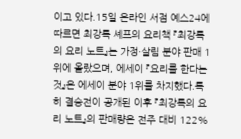이고 있다.15일 온라인 서점 예스24에 따르면 최강록 셰프의 요리책 『최강록의 요리 노트』는 가정·살림 분야 판매 1위에 올랐으며, 에세이 『요리를 한다는 것』은 에세이 분야 1위를 차지했다.특히 결승전이 공개된 이후 『최강록의 요리 노트』의 판매량은 전주 대비 122%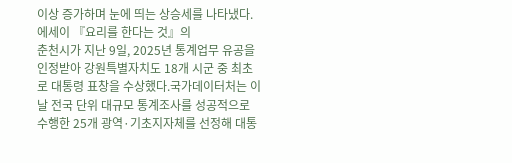이상 증가하며 눈에 띄는 상승세를 나타냈다.에세이 『요리를 한다는 것』의
춘천시가 지난 9일, 2025년 통계업무 유공을 인정받아 강원특별자치도 18개 시군 중 최초로 대통령 표창을 수상했다.국가데이터처는 이날 전국 단위 대규모 통계조사를 성공적으로 수행한 25개 광역·기초지자체를 선정해 대통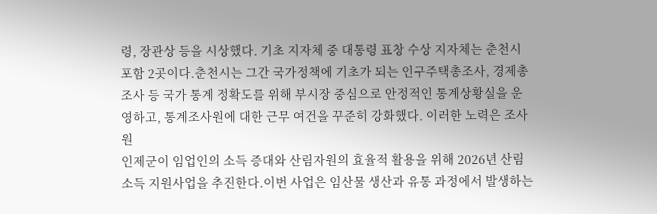령, 장관상 등을 시상했다. 기초 지자체 중 대통령 표창 수상 지자체는 춘천시 포함 2곳이다.춘천시는 그간 국가정책에 기초가 되는 인구주택총조사, 경제총조사 등 국가 통계 정확도를 위해 부시장 중심으로 안정적인 통계상황실을 운영하고, 통계조사원에 대한 근무 여건을 꾸준히 강화했다. 이러한 노력은 조사원
인제군이 임업인의 소득 증대와 산림자원의 효율적 활용을 위해 2026년 산림소득 지원사업을 추진한다.이번 사업은 임산물 생산과 유통 과정에서 발생하는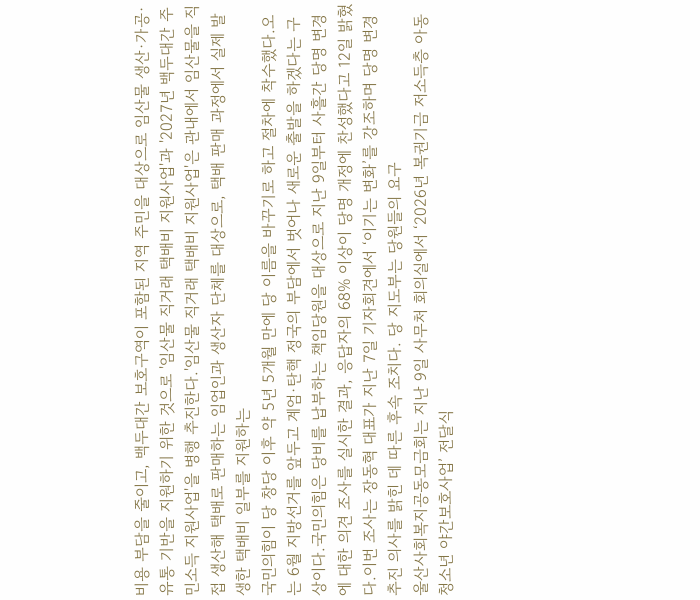비용 부담을 줄이고, 백두대간 보호구역이 포함된 지역 주민을 대상으로 임산물 생산·가공·유통 기반을 지원하기 위한 것으로 '임산물 직거래 택배비 지원사업'과 '2027년 백두대간 주민소득 지원사업'을 병행 추진한다.'임산물 직거래 택배비 지원사업'은 관내에서 임산물을 직접 생산해 택배로 판매하는 임업인과 생산자 단체를 대상으로, 택배 판매 과정에서 실제 발생한 택배비 일부를 지원하는
국민의힘이 당 창당 이후 약 5년 5개월 만에 당 이름을 바꾸기로 하고 절차에 착수했다.오는 6월 지방선거를 앞두고 계엄·탄핵 정국의 부담에서 벗어나 새로운 출발을 하겠다는 구상이다.국민의힘은 당비를 납부하는 책임당원을 대상으로 지난 9일부터 사흘간 당명 변경에 대한 의견 조사를 실시한 결과, 응답자의 68% 이상이 당명 개정에 찬성했다고 12일 밝혔다.이번 조사는 장동혁 대표가 지난 7일 기자회견에서 ‘이기는 변화’를 강조하며 당명 변경 추진 의사를 밝힌 데 따른 후속 조치다. 당 지도부는 당원들의 요구
울산사회복지공동모금회는 지난 9일 사무처 회의실에서 ‘2026년 복권기금 저소득층 아동청소년 야간보호사업’ 전달식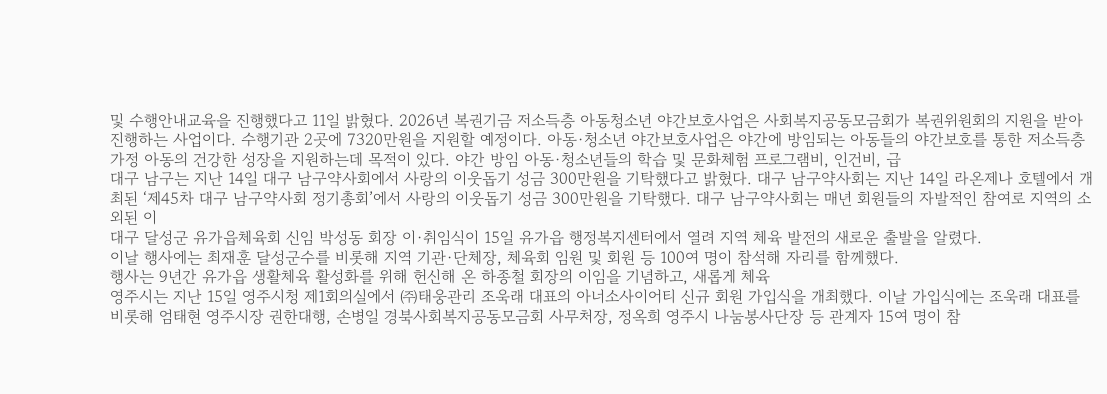및 수행안내교육을 진행했다고 11일 밝혔다. 2026년 복권기금 저소득층 아동청소년 야간보호사업은 사회복지공동모금회가 복권위원회의 지원을 받아 진행하는 사업이다. 수행기관 2곳에 7320만원을 지원할 예정이다. 아동·청소년 야간보호사업은 야간에 방임되는 아동들의 야간보호를 통한 저소득층 가정 아동의 건강한 성장을 지원하는데 목적이 있다. 야간 방임 아동·청소년들의 학습 및 문화체험 프로그램비, 인건비, 급
대구 남구는 지난 14일 대구 남구약사회에서 사랑의 이웃돕기 성금 300만원을 기탁했다고 밝혔다. 대구 남구약사회는 지난 14일 라온제나 호텔에서 개최된 ‘제45차 대구 남구약사회 정기총회’에서 사랑의 이웃돕기 성금 300만원을 기탁했다. 대구 남구약사회는 매년 회원들의 자발적인 참여로 지역의 소외된 이
대구 달성군 유가읍체육회 신임 박성동 회장 이·취임식이 15일 유가읍 행정복지센터에서 열려 지역 체육 발전의 새로운 출발을 알렸다.
이날 행사에는 최재훈 달성군수를 비롯해 지역 기관·단체장, 체육회 임원 및 회원 등 100여 명이 참석해 자리를 함께했다.
행사는 9년간 유가읍 생활체육 활성화를 위해 헌신해 온 하종철 회장의 이임을 기념하고, 새롭게 체육
영주시는 지난 15일 영주시청 제1회의실에서 ㈜태웅관리 조욱래 대표의 아너소사이어티 신규 회원 가입식을 개최했다. 이날 가입식에는 조욱래 대표를 비롯해 엄태현 영주시장 권한대행, 손병일 경북사회복지공동모금회 사무처장, 정옥희 영주시 나눔봉사단장 등 관계자 15여 명이 참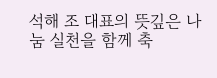석해 조 대표의 뜻깊은 나눔 실천을 함께 축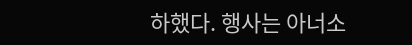하했다. 행사는 아너소